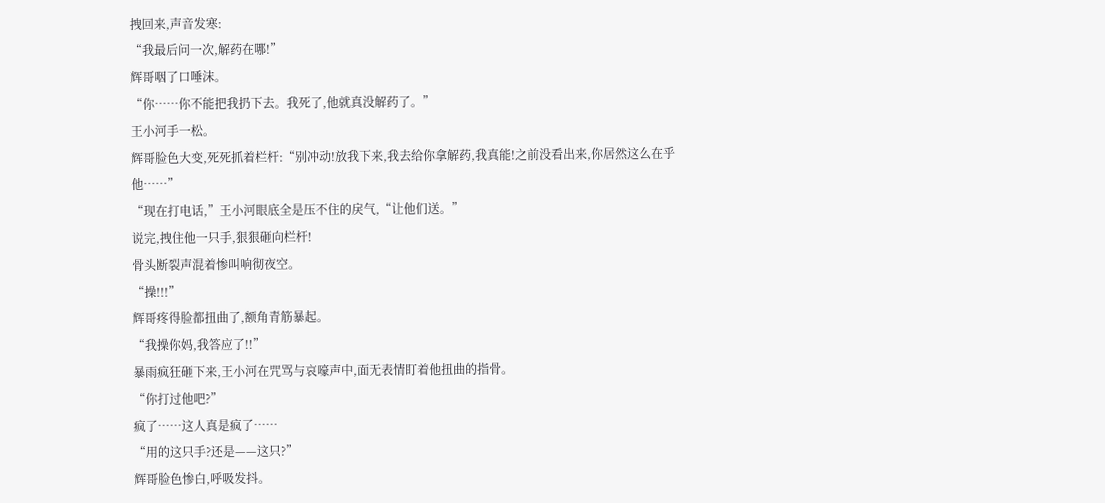拽回来,声音发寒:
“我最后问一次,解药在哪!”
辉哥咽了口唾沫。
“你……你不能把我扔下去。我死了,他就真没解药了。”
王小河手一松。
辉哥脸色大变,死死抓着栏杆:“别冲动!放我下来,我去给你拿解药,我真能!之前没看出来,你居然这么在乎他……”
“现在打电话,”王小河眼底全是压不住的戾气,“让他们送。”
说完,拽住他一只手,狠狠砸向栏杆!
骨头断裂声混着惨叫响彻夜空。
“操!!!”
辉哥疼得脸都扭曲了,额角青筋暴起。
“我操你妈,我答应了!!”
暴雨疯狂砸下来,王小河在咒骂与哀嚎声中,面无表情盯着他扭曲的指骨。
“你打过他吧?”
疯了……这人真是疯了……
“用的这只手?还是——这只?”
辉哥脸色惨白,呼吸发抖。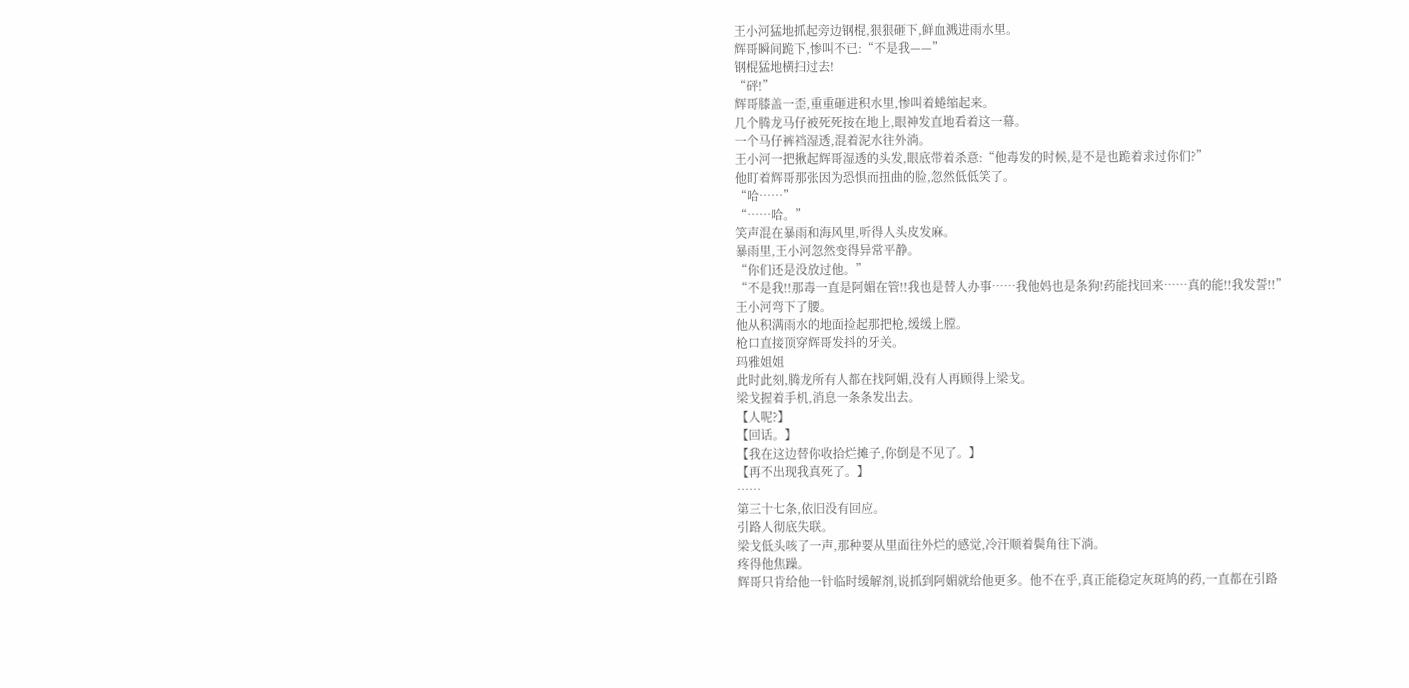王小河猛地抓起旁边钢棍,狠狠砸下,鲜血溅进雨水里。
辉哥瞬间跪下,惨叫不已:“不是我——”
钢棍猛地横扫过去!
“砰!”
辉哥膝盖一歪,重重砸进积水里,惨叫着蜷缩起来。
几个腾龙马仔被死死按在地上,眼神发直地看着这一幕。
一个马仔裤裆湿透,混着泥水往外淌。
王小河一把揪起辉哥湿透的头发,眼底带着杀意:“他毒发的时候,是不是也跪着求过你们?”
他盯着辉哥那张因为恐惧而扭曲的脸,忽然低低笑了。
“哈……”
“……哈。”
笑声混在暴雨和海风里,听得人头皮发麻。
暴雨里,王小河忽然变得异常平静。
“你们还是没放过他。”
“不是我!!那毒一直是阿媚在管!!我也是替人办事……我他妈也是条狗!药能找回来……真的能!!我发誓!!”
王小河弯下了腰。
他从积满雨水的地面捡起那把枪,缓缓上膛。
枪口直接顶穿辉哥发抖的牙关。
玛雅姐姐
此时此刻,腾龙所有人都在找阿媚,没有人再顾得上梁戈。
梁戈握着手机,消息一条条发出去。
【人呢?】
【回话。】
【我在这边替你收拾烂摊子,你倒是不见了。】
【再不出现我真死了。】
……
第三十七条,依旧没有回应。
引路人彻底失联。
梁戈低头咳了一声,那种要从里面往外烂的感觉,冷汗顺着鬓角往下淌。
疼得他焦躁。
辉哥只肯给他一针临时缓解剂,说抓到阿媚就给他更多。他不在乎,真正能稳定灰斑鸠的药,一直都在引路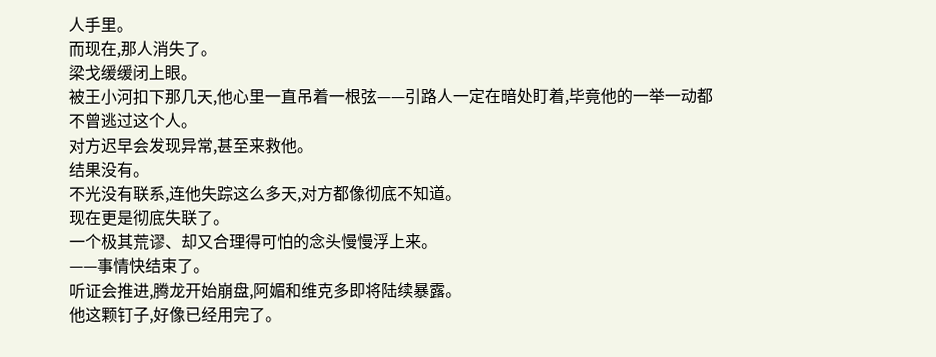人手里。
而现在,那人消失了。
梁戈缓缓闭上眼。
被王小河扣下那几天,他心里一直吊着一根弦——引路人一定在暗处盯着,毕竟他的一举一动都不曾逃过这个人。
对方迟早会发现异常,甚至来救他。
结果没有。
不光没有联系,连他失踪这么多天,对方都像彻底不知道。
现在更是彻底失联了。
一个极其荒谬、却又合理得可怕的念头慢慢浮上来。
——事情快结束了。
听证会推进,腾龙开始崩盘,阿媚和维克多即将陆续暴露。
他这颗钉子,好像已经用完了。